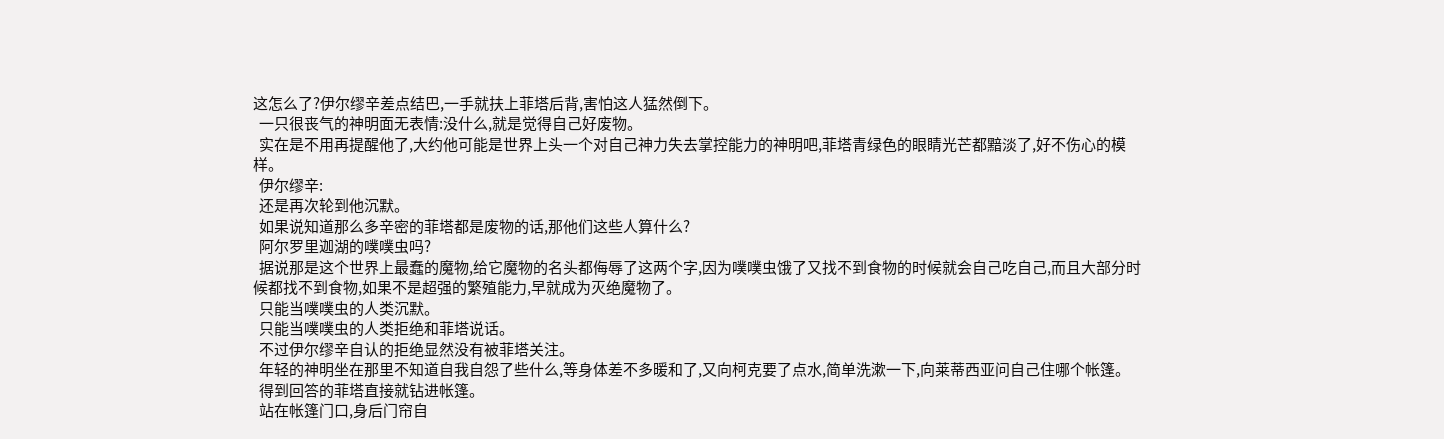这怎么了?伊尔缪辛差点结巴,一手就扶上菲塔后背,害怕这人猛然倒下。
  一只很丧气的神明面无表情:没什么,就是觉得自己好废物。
  实在是不用再提醒他了,大约他可能是世界上头一个对自己神力失去掌控能力的神明吧,菲塔青绿色的眼睛光芒都黯淡了,好不伤心的模样。
  伊尔缪辛:
  还是再次轮到他沉默。
  如果说知道那么多辛密的菲塔都是废物的话,那他们这些人算什么?
  阿尔罗里迦湖的噗噗虫吗?
  据说那是这个世界上最蠢的魔物,给它魔物的名头都侮辱了这两个字,因为噗噗虫饿了又找不到食物的时候就会自己吃自己,而且大部分时候都找不到食物,如果不是超强的繁殖能力,早就成为灭绝魔物了。
  只能当噗噗虫的人类沉默。
  只能当噗噗虫的人类拒绝和菲塔说话。
  不过伊尔缪辛自认的拒绝显然没有被菲塔关注。
  年轻的神明坐在那里不知道自我自怨了些什么,等身体差不多暖和了,又向柯克要了点水,简单洗漱一下,向莱蒂西亚问自己住哪个帐篷。
  得到回答的菲塔直接就钻进帐篷。
  站在帐篷门口,身后门帘自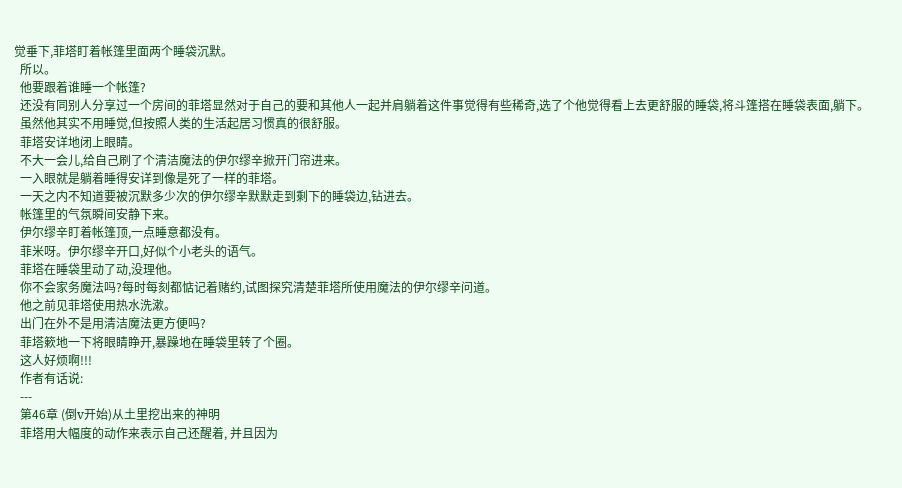觉垂下,菲塔盯着帐篷里面两个睡袋沉默。
  所以。
  他要跟着谁睡一个帐篷?
  还没有同别人分享过一个房间的菲塔显然对于自己的要和其他人一起并肩躺着这件事觉得有些稀奇,选了个他觉得看上去更舒服的睡袋,将斗篷搭在睡袋表面,躺下。
  虽然他其实不用睡觉,但按照人类的生活起居习惯真的很舒服。
  菲塔安详地闭上眼睛。
  不大一会儿,给自己刷了个清洁魔法的伊尔缪辛掀开门帘进来。
  一入眼就是躺着睡得安详到像是死了一样的菲塔。
  一天之内不知道要被沉默多少次的伊尔缪辛默默走到剩下的睡袋边,钻进去。
  帐篷里的气氛瞬间安静下来。
  伊尔缪辛盯着帐篷顶,一点睡意都没有。
  菲米呀。伊尔缪辛开口,好似个小老头的语气。
  菲塔在睡袋里动了动,没理他。
  你不会家务魔法吗?每时每刻都惦记着赌约,试图探究清楚菲塔所使用魔法的伊尔缪辛问道。
  他之前见菲塔使用热水洗漱。
  出门在外不是用清洁魔法更方便吗?
  菲塔簌地一下将眼睛睁开,暴躁地在睡袋里转了个圈。
  这人好烦啊!!!
  作者有话说:
  ---
  第46章 (倒v开始)从土里挖出来的神明
  菲塔用大幅度的动作来表示自己还醒着, 并且因为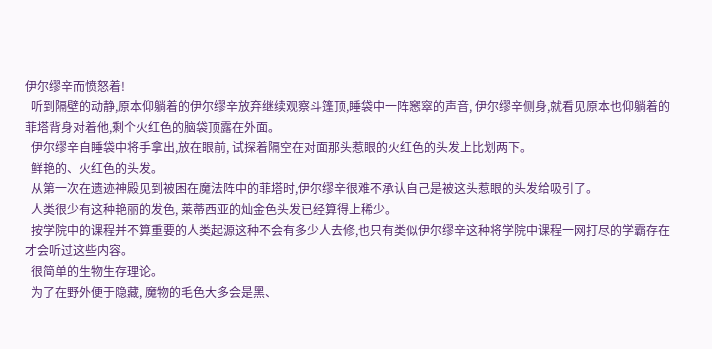伊尔缪辛而愤怒着!
  听到隔壁的动静,原本仰躺着的伊尔缪辛放弃继续观察斗篷顶,睡袋中一阵窸窣的声音, 伊尔缪辛侧身,就看见原本也仰躺着的菲塔背身对着他,剩个火红色的脑袋顶露在外面。
  伊尔缪辛自睡袋中将手拿出,放在眼前, 试探着隔空在对面那头惹眼的火红色的头发上比划两下。
  鲜艳的、火红色的头发。
  从第一次在遗迹神殿见到被困在魔法阵中的菲塔时,伊尔缪辛很难不承认自己是被这头惹眼的头发给吸引了。
  人类很少有这种艳丽的发色, 莱蒂西亚的灿金色头发已经算得上稀少。
  按学院中的课程并不算重要的人类起源这种不会有多少人去修,也只有类似伊尔缪辛这种将学院中课程一网打尽的学霸存在才会听过这些内容。
  很简单的生物生存理论。
  为了在野外便于隐藏, 魔物的毛色大多会是黑、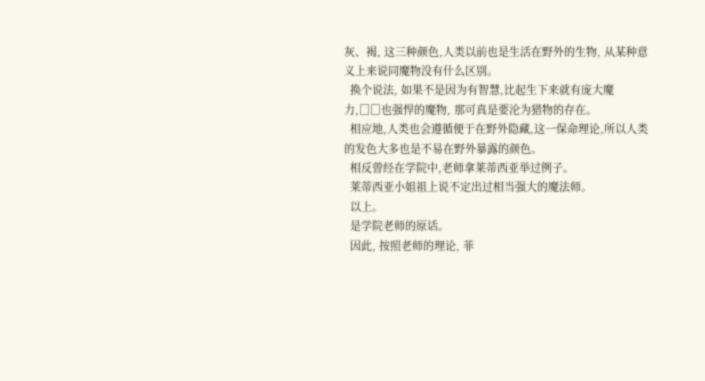灰、褐, 这三种颜色,人类以前也是生活在野外的生物, 从某种意义上来说同魔物没有什么区别。
  换个说法, 如果不是因为有智慧,比起生下来就有庞大魔力,□□也强悍的魔物, 那可真是要沦为猎物的存在。
  相应地,人类也会遵循便于在野外隐藏,这一保命理论,所以人类的发色大多也是不易在野外暴露的颜色。
  相反曾经在学院中,老师拿莱蒂西亚举过例子。
  莱蒂西亚小姐祖上说不定出过相当强大的魔法师。
  以上。
  是学院老师的原话。
  因此, 按照老师的理论, 菲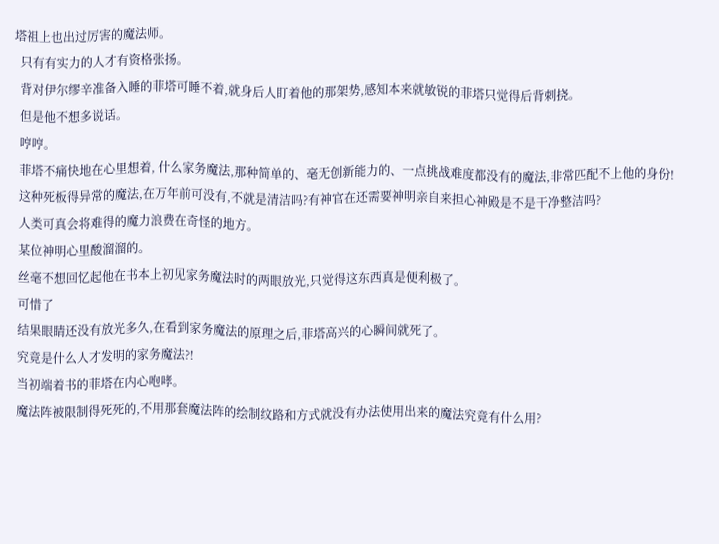塔祖上也出过厉害的魔法师。
  只有有实力的人才有资格张扬。
  背对伊尔缪辛准备入睡的菲塔可睡不着,就身后人盯着他的那架势,感知本来就敏锐的菲塔只觉得后背刺挠。
  但是他不想多说话。
  哼哼。
  菲塔不痛快地在心里想着, 什么家务魔法,那种简单的、毫无创新能力的、一点挑战难度都没有的魔法,非常匹配不上他的身份!
  这种死板得异常的魔法,在万年前可没有,不就是清洁吗?有神官在还需要神明亲自来担心神殿是不是干净整洁吗?
  人类可真会将难得的魔力浪费在奇怪的地方。
  某位神明心里酸溜溜的。
  丝毫不想回忆起他在书本上初见家务魔法时的两眼放光,只觉得这东西真是便利极了。
  可惜了
  结果眼睛还没有放光多久,在看到家务魔法的原理之后,菲塔高兴的心瞬间就死了。
  究竟是什么人才发明的家务魔法?!
  当初端着书的菲塔在内心咆哮。
  魔法阵被限制得死死的,不用那套魔法阵的绘制纹路和方式就没有办法使用出来的魔法究竟有什么用?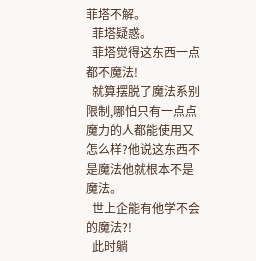菲塔不解。
  菲塔疑惑。
  菲塔觉得这东西一点都不魔法!
  就算摆脱了魔法系别限制,哪怕只有一点点魔力的人都能使用又怎么样?他说这东西不是魔法他就根本不是魔法。
  世上企能有他学不会的魔法?!
  此时躺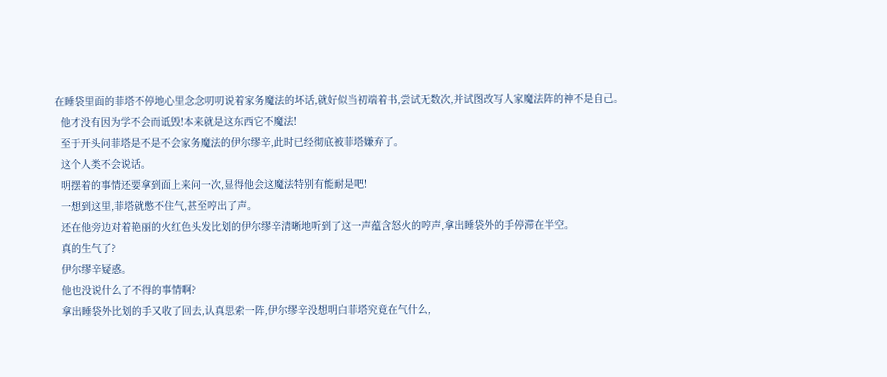在睡袋里面的菲塔不停地心里念念叨叨说着家务魔法的坏话,就好似当初端着书,尝试无数次,并试图改写人家魔法阵的神不是自己。
  他才没有因为学不会而诋毁!本来就是这东西它不魔法!
  至于开头问菲塔是不是不会家务魔法的伊尔缪辛,此时已经彻底被菲塔嫌弃了。
  这个人类不会说话。
  明摆着的事情还要拿到面上来问一次,显得他会这魔法特别有能耐是吧!
  一想到这里,菲塔就憋不住气,甚至哼出了声。
  还在他旁边对着艳丽的火红色头发比划的伊尔缪辛清晰地听到了这一声蕴含怒火的哼声,拿出睡袋外的手停滞在半空。
  真的生气了?
  伊尔缪辛疑惑。
  他也没说什么了不得的事情啊?
  拿出睡袋外比划的手又收了回去,认真思索一阵,伊尔缪辛没想明白菲塔究竟在气什么,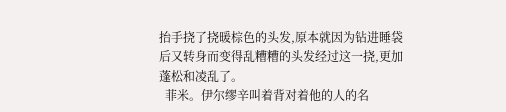抬手挠了挠暖棕色的头发,原本就因为钻进睡袋后又转身而变得乱糟糟的头发经过这一挠,更加蓬松和凌乱了。
  菲米。伊尔缪辛叫着背对着他的人的名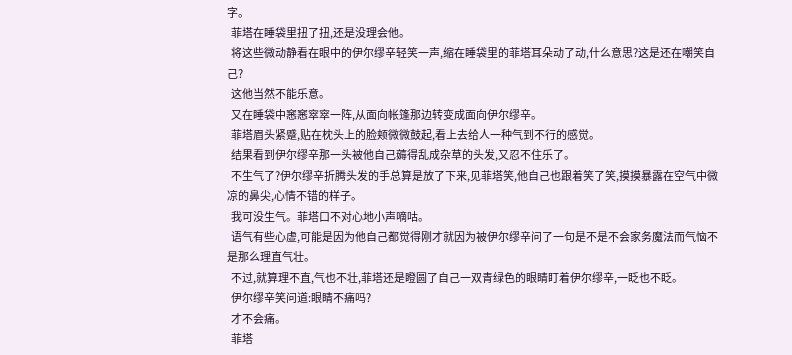字。
  菲塔在睡袋里扭了扭,还是没理会他。
  将这些微动静看在眼中的伊尔缪辛轻笑一声,缩在睡袋里的菲塔耳朵动了动,什么意思?这是还在嘲笑自己?
  这他当然不能乐意。
  又在睡袋中窸窸窣窣一阵,从面向帐篷那边转变成面向伊尔缪辛。
  菲塔眉头紧蹙,贴在枕头上的脸颊微微鼓起,看上去给人一种气到不行的感觉。
  结果看到伊尔缪辛那一头被他自己薅得乱成杂草的头发,又忍不住乐了。
  不生气了?伊尔缪辛折腾头发的手总算是放了下来,见菲塔笑,他自己也跟着笑了笑,摸摸暴露在空气中微凉的鼻尖,心情不错的样子。
  我可没生气。菲塔口不对心地小声嘀咕。
  语气有些心虚,可能是因为他自己都觉得刚才就因为被伊尔缪辛问了一句是不是不会家务魔法而气恼不是那么理直气壮。
  不过,就算理不直,气也不壮,菲塔还是瞪圆了自己一双青绿色的眼睛盯着伊尔缪辛,一眨也不眨。
  伊尔缪辛笑问道:眼睛不痛吗?
  才不会痛。
  菲塔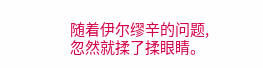随着伊尔缪辛的问题,忽然就揉了揉眼睛。